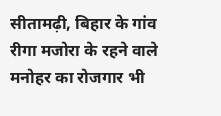सीतामढ़ी, बिहार के गांव रीगा मजोरा के रहने वाले मनोहर का रोजगार भी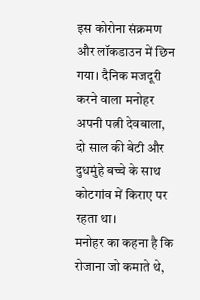इस कोरोना संक्रमण और लॉकडाउन में छिन गया। दैनिक मजदूरी करने वाला मनोहर अपनी पत्नी देवबाला, दो साल की बेटी और दुधमुंहे बच्चे के साथ कोटगांव में किराए पर रहता था।
मनोहर का कहना है कि रोजाना जो कमाते थे,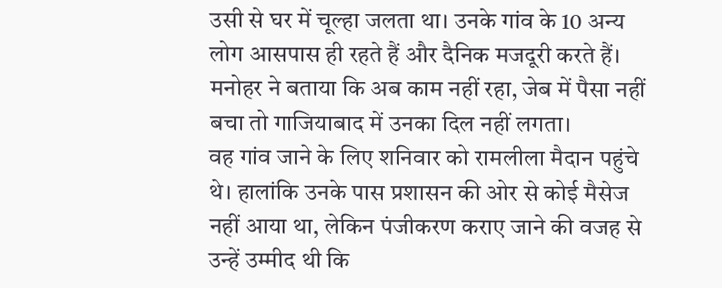उसी से घर में चूल्हा जलता था। उनके गांव के 10 अन्य लोग आसपास ही रहते हैं और दैनिक मजदूरी करते हैं। मनोहर ने बताया कि अब काम नहीं रहा, जेब में पैसा नहीं बचा तो गाजियाबाद में उनका दिल नहीं लगता।
वह गांव जाने के लिए शनिवार को रामलीला मैदान पहुंचे थे। हालांकि उनके पास प्रशासन की ओर से कोई मैसेज नहीं आया था, लेकिन पंजीकरण कराए जाने की वजह से उन्हें उम्मीद थी कि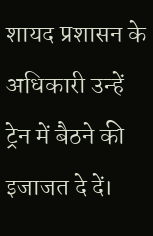शायद प्रशासन के अधिकारी उन्हें ट्रेन में बैठने की इजाजत दे दें।